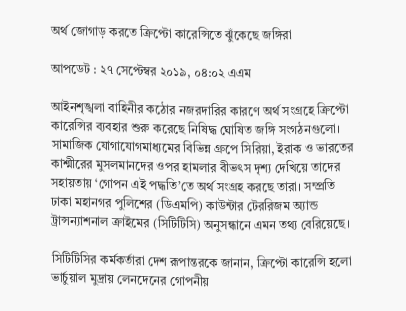অর্থ জোগাড় করতে ক্রিপ্টো কারেন্সিতে ঝুঁকেছে জঙ্গিরা

আপডেট : ২৭ সেপ্টেম্বর ২০১৯, ০৪:০২ এএম

আইনশৃঙ্খলা বাহিনীর কঠোর নজরদারির কারণে অর্থ সংগ্রহে ক্রিপ্টো কারেন্সির ব্যবহার শুরু করেছে নিষিদ্ধ ঘোষিত জঙ্গি সংগঠনগুলো। সামাজিক যোগাযোগমাধ্যমের বিভিন্ন গ্রুপে সিরিয়া, ইরাক ও ভারতের কাশ্মীরের মুসলমানদের ওপর হামলার বীভৎস দৃশ্য দেখিয়ে তাদের সহায়তায় ‘গোপন এই পদ্ধতি’তে অর্থ সংগ্রহ করছে তারা। সম্প্রতি ঢাকা মহানগর পুলিশের (ডিএমপি) কাউন্টার টেররিজম অ্যান্ড ট্রান্সন্যাশনাল ক্রাইমের (সিটিটিসি) অনুসন্ধানে এমন তথ্য বেরিয়েছে।

সিটিটিসির কর্মকর্তারা দেশ রূপান্তরকে জানান, ক্রিপ্টো কারেন্সি হলো ভার্চুয়াল মুদ্রায় লেনদেনের গোপনীয়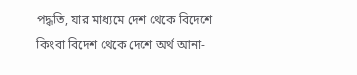পদ্ধতি, যার মাধ্যমে দেশ থেকে বিদেশে কিংবা বিদেশ থেকে দেশে অর্থ আনা-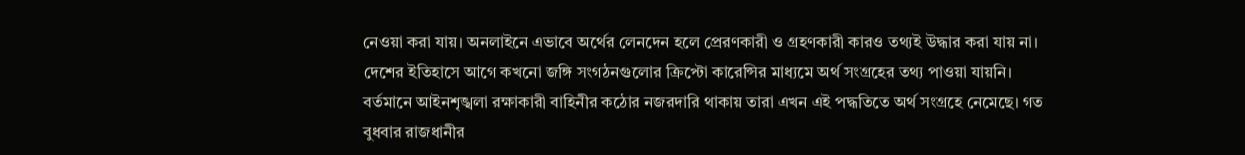নেওয়া করা যায়। অনলাইনে এভাবে অর্থের লেনদেন হলে প্রেরণকারী ও গ্রহণকারী কারও তথ্যই উদ্ধার করা যায় না। দেশের ইতিহাসে আগে কখনো জঙ্গি সংগঠনগুলোর ক্রিপ্টো কারেন্সির মাধ্যমে অর্থ সংগ্রহের তথ্য পাওয়া যায়নি। বর্তমানে আইনশৃঙ্খলা রক্ষাকারী বাহিনীর কঠোর নজরদারি থাকায় তারা এখন এই পদ্ধতিতে অর্থ সংগ্রহে নেমেছে। গত বুধবার রাজধানীর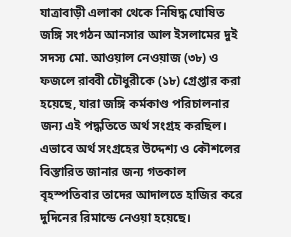যাত্রাবাড়ী এলাকা থেকে নিষিদ্ধ ঘোষিত জঙ্গি সংগঠন আনসার আল ইসলামের দুই সদস্য মো. আওয়াল নেওয়াজ (৩৮) ও ফজলে রাব্বী চৌধুরীকে (১৮) গ্রেপ্তার করা হয়েছে, যারা জঙ্গি কর্মকাণ্ড পরিচালনার জন্য এই পদ্ধতিতে অর্থ সংগ্রহ করছিল। এভাবে অর্থ সংগ্রহের উদ্দেশ্য ও কৌশলের বিস্তারিত জানার জন্য গতকাল বৃহস্পতিবার তাদের আদালতে হাজির করে দুদিনের রিমান্ডে নেওয়া হয়েছে।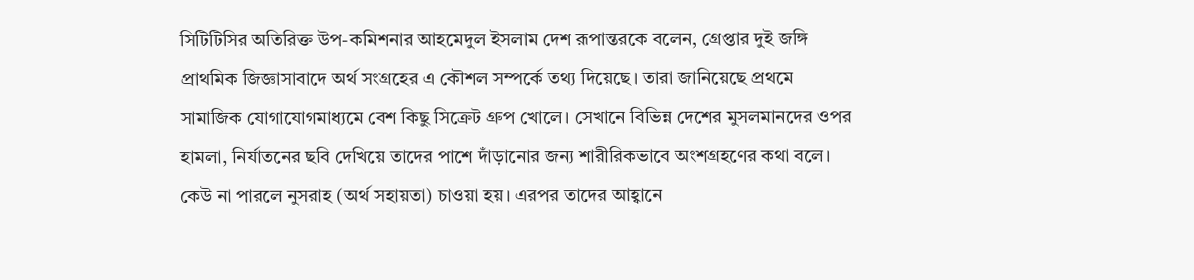সিটিটিসির অতিরিক্ত উপ-কমিশনার আহমেদুল ইসলাম দেশ রূপান্তরকে বলেন, গ্রেপ্তার দুই জঙ্গি প্রাথমিক জিজ্ঞাসাবাদে অর্থ সংগ্রহের এ কৌশল সম্পর্কে তথ্য দিয়েছে। তারা জানিয়েছে প্রথমে সামাজিক যোগাযোগমাধ্যমে বেশ কিছু সিক্রেট গ্রুপ খোলে। সেখানে বিভিন্ন দেশের মুসলমানদের ওপর হামলা, নির্যাতনের ছবি দেখিয়ে তাদের পাশে দাঁড়ানোর জন্য শারীরিকভাবে অংশগ্রহণের কথা বলে। কেউ না পারলে নুসরাহ (অর্থ সহায়তা) চাওয়া হয়। এরপর তাদের আহ্বানে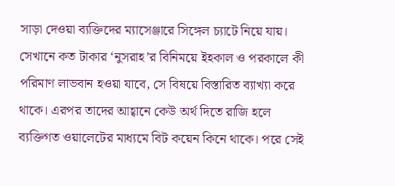সাড়া দেওয়া ব্যক্তিদের ম্যাসেঞ্জারে সিঙ্গেল চ্যাটে নিয়ে যায়। সেখানে কত টাকার ‘নুসরাহ’র বিনিময়ে ইহকাল ও পরকালে কী পরিমাণ লাভবান হওয়া যাবে, সে বিষয়ে বিস্তারিত ব্যাখ্যা করে থাকে। এরপর তাদের আহ্বানে কেউ অর্থ দিতে রাজি হলে ব্যক্তিগত ওয়ালেটের মাধ্যমে বিট কয়েন কিনে থাকে। পরে সেই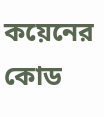কয়েনের কোড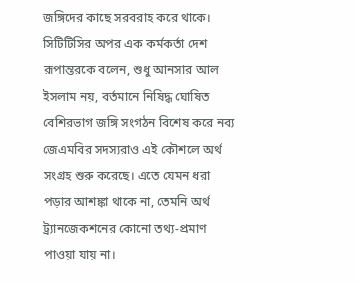জঙ্গিদের কাছে সরবরাহ করে থাকে। সিটিটিসির অপর এক কর্মকর্তা দেশ রূপান্তরকে বলেন, শুধু আনসার আল ইসলাম নয়, বর্তমানে নিষিদ্ধ ঘোষিত বেশিরভাগ জঙ্গি সংগঠন বিশেষ করে নব্য জেএমবির সদস্যরাও এই কৌশলে অর্থ সংগ্রহ শুরু করেছে। এতে যেমন ধরা পড়ার আশঙ্কা থাকে না, তেমনি অর্থ ট্র্যানজেকশনের কোনো তথ্য-প্রমাণ পাওয়া যায় না।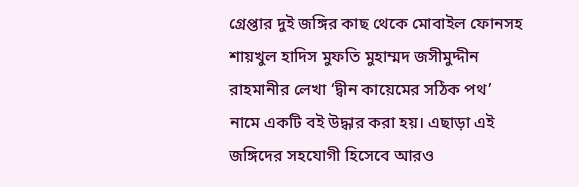গ্রেপ্তার দুই জঙ্গির কাছ থেকে মোবাইল ফোনসহ শায়খুল হাদিস মুফতি মুহাম্মদ জসীমুদ্দীন রাহমানীর লেখা ‘দ্বীন কায়েমের সঠিক পথ’ নামে একটি বই উদ্ধার করা হয়। এছাড়া এই জঙ্গিদের সহযোগী হিসেবে আরও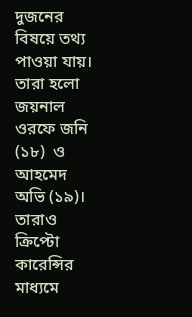দুজনের বিষয়ে তথ্য পাওয়া যায়। তারা হলো জয়নাল ওরফে জনি (১৮)  ও  আহমেদ অভি (১৯)। তারাও ক্রিপ্টো কারেন্সির মাধ্যমে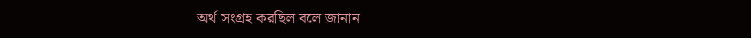অর্থ সংগ্রহ করছিল বলে জানান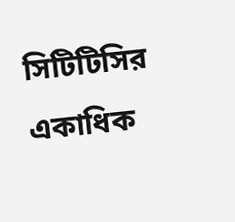সিটিটিসির একাধিক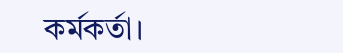কর্মকর্তা।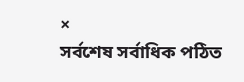×
সর্বশেষ সর্বাধিক পঠিত